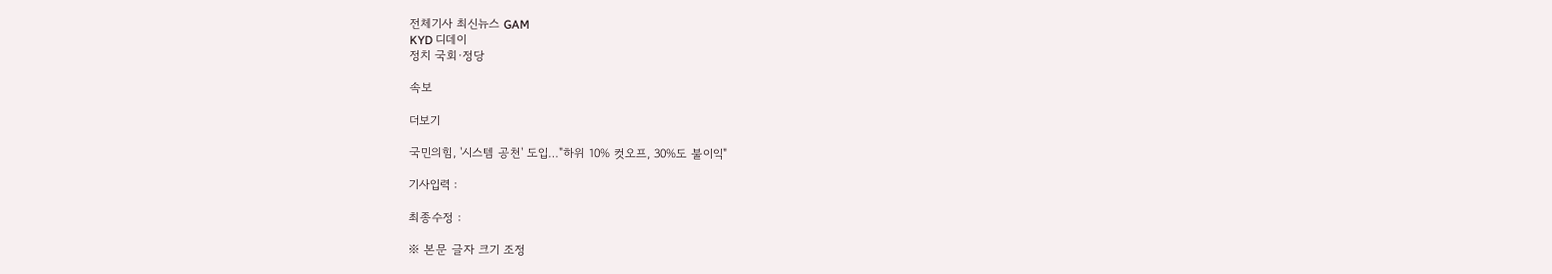전체기사 최신뉴스 GAM
KYD 디데이
정치 국회·정당

속보

더보기

국민의힘, '시스템 공천' 도입…"하위 10% 컷오프, 30%도 불이익"

기사입력 :

최종수정 :

※ 본문 글자 크기 조정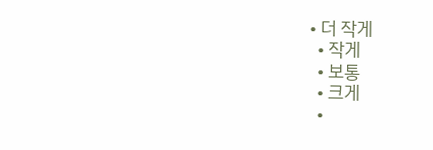• 더 작게
  • 작게
  • 보통
  • 크게
  •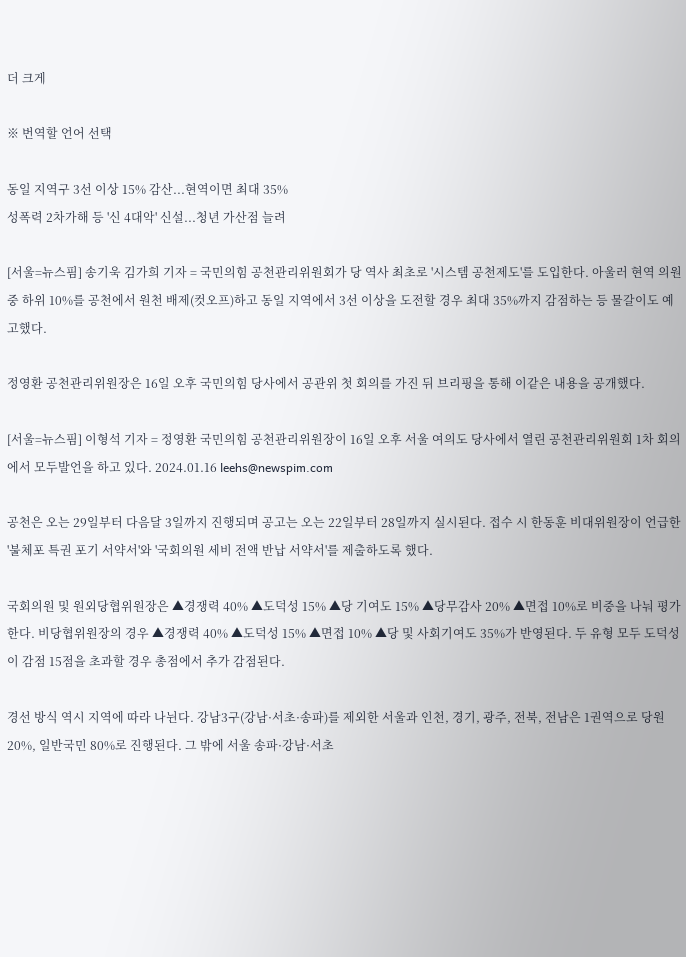더 크게

※ 번역할 언어 선택

동일 지역구 3선 이상 15% 감산...현역이면 최대 35%
성폭력 2차가해 등 '신 4대악' 신설...청년 가산점 늘려

[서울=뉴스핌] 송기욱 김가희 기자 = 국민의힘 공천관리위원회가 당 역사 최초로 '시스템 공천제도'를 도입한다. 아울러 현역 의원 중 하위 10%를 공천에서 원천 배제(컷오프)하고 동일 지역에서 3선 이상을 도전할 경우 최대 35%까지 감점하는 등 물갈이도 예고했다.

정영환 공천관리위원장은 16일 오후 국민의힘 당사에서 공관위 첫 회의를 가진 뒤 브리핑을 통해 이같은 내용을 공개했다.

[서울=뉴스핌] 이형석 기자 = 정영환 국민의힘 공천관리위원장이 16일 오후 서울 여의도 당사에서 열린 공천관리위원회 1차 회의에서 모두발언을 하고 있다. 2024.01.16 leehs@newspim.com

공천은 오는 29일부터 다음달 3일까지 진행되며 공고는 오는 22일부터 28일까지 실시된다. 접수 시 한동훈 비대위원장이 언급한 '불체포 특권 포기 서약서'와 '국회의원 세비 전액 반납 서약서'를 제출하도록 했다.

국회의원 및 원외당협위원장은 ▲경쟁력 40% ▲도덕성 15% ▲당 기여도 15% ▲당무감사 20% ▲면접 10%로 비중을 나눠 평가한다. 비당협위원장의 경우 ▲경쟁력 40% ▲도덕성 15% ▲면접 10% ▲당 및 사회기여도 35%가 반영된다. 두 유형 모두 도덕성이 감점 15점을 초과할 경우 총점에서 추가 감점된다.

경선 방식 역시 지역에 따라 나뉜다. 강남3구(강남·서초·송파)를 제외한 서울과 인천, 경기, 광주, 전북, 전남은 1권역으로 당원 20%, 일반국민 80%로 진행된다. 그 밖에 서울 송파·강남·서초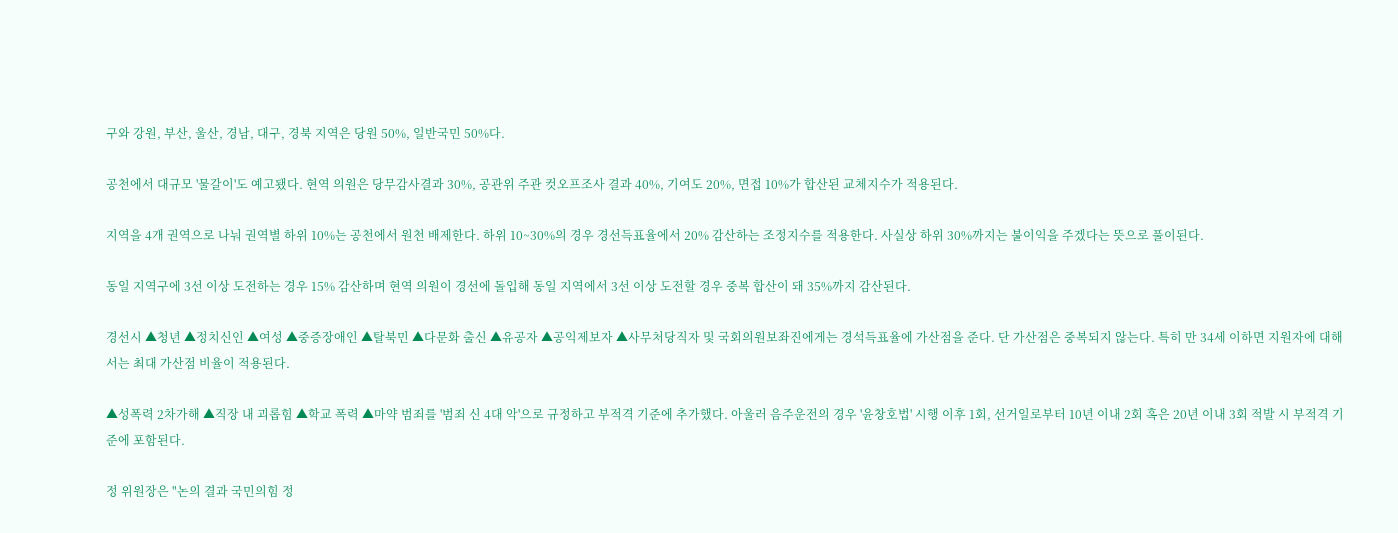구와 강원, 부산, 울산, 경남, 대구, 경북 지역은 당원 50%, 일반국민 50%다.

공천에서 대규모 '물갈이'도 예고됐다. 현역 의원은 당무감사결과 30%, 공관위 주관 컷오프조사 결과 40%, 기여도 20%, 면접 10%가 합산된 교체지수가 적용된다.

지역을 4개 권역으로 나눠 권역별 하위 10%는 공천에서 원천 배제한다. 하위 10~30%의 경우 경선득표율에서 20% 감산하는 조정지수를 적용한다. 사실상 하위 30%까지는 불이익을 주겠다는 뜻으로 풀이된다.

동일 지역구에 3선 이상 도전하는 경우 15% 감산하며 현역 의원이 경선에 돌입해 동일 지역에서 3선 이상 도전할 경우 중복 합산이 돼 35%까지 감산된다.

경선시 ▲청년 ▲정치신인 ▲여성 ▲중증장애인 ▲탈북민 ▲다문화 출신 ▲유공자 ▲공익제보자 ▲사무처당직자 및 국회의원보좌진에게는 경석득표율에 가산점을 준다. 단 가산점은 중복되지 않는다. 특히 만 34세 이하면 지원자에 대해서는 최대 가산점 비율이 적용된다.

▲성폭력 2차가해 ▲직장 내 괴롭힘 ▲학교 폭력 ▲마약 범죄를 '범죄 신 4대 악'으로 규정하고 부적격 기준에 추가했다. 아울러 음주운전의 경우 '윤창호법' 시행 이후 1회, 선거일로부터 10년 이내 2회 혹은 20년 이내 3회 적발 시 부적격 기준에 포함된다.

정 위원장은 "논의 결과 국민의힘 정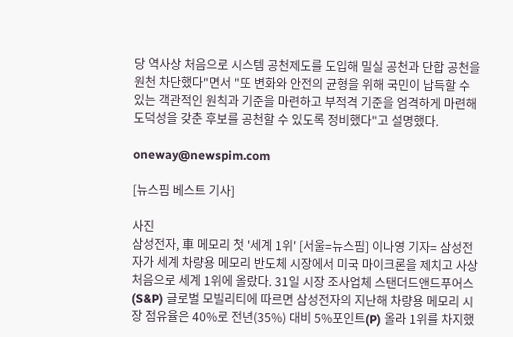당 역사상 처음으로 시스템 공천제도를 도입해 밀실 공천과 단합 공천을 원천 차단했다"면서 "또 변화와 안전의 균형을 위해 국민이 납득할 수 있는 객관적인 원칙과 기준을 마련하고 부적격 기준을 엄격하게 마련해 도덕성을 갖춘 후보를 공천할 수 있도록 정비했다"고 설명했다.

oneway@newspim.com

[뉴스핌 베스트 기사]

사진
삼성전자, 車 메모리 첫 '세계 1위' [서울=뉴스핌] 이나영 기자= 삼성전자가 세계 차량용 메모리 반도체 시장에서 미국 마이크론을 제치고 사상 처음으로 세계 1위에 올랐다. 31일 시장 조사업체 스탠더드앤드푸어스(S&P) 글로벌 모빌리티에 따르면 삼성전자의 지난해 차량용 메모리 시장 점유율은 40%로 전년(35%) 대비 5%포인트(P) 올라 1위를 차지했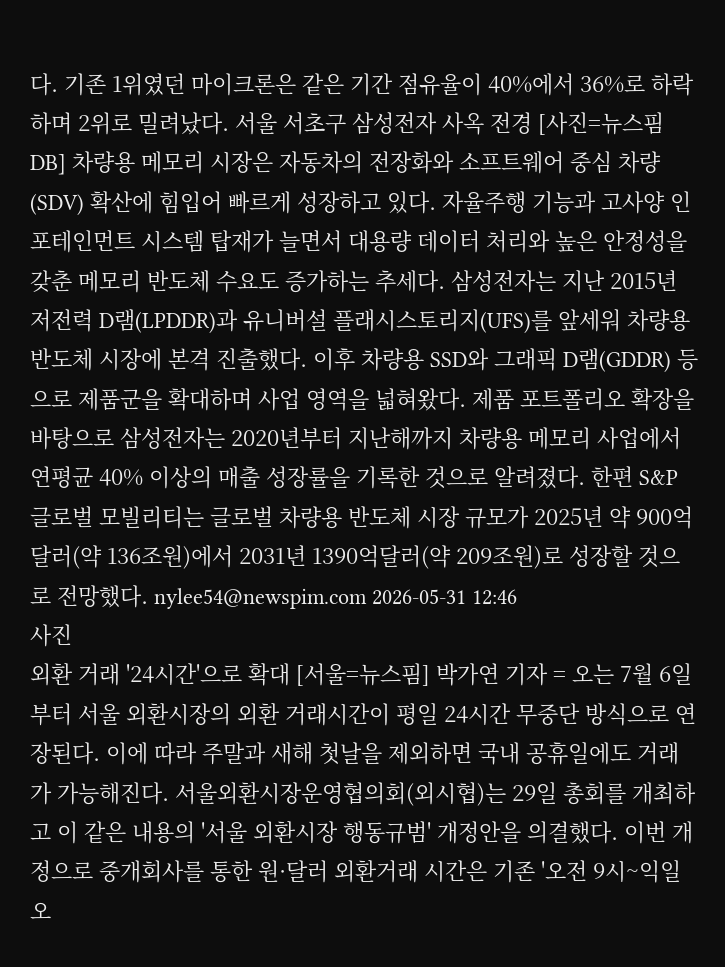다. 기존 1위였던 마이크론은 같은 기간 점유율이 40%에서 36%로 하락하며 2위로 밀려났다. 서울 서초구 삼성전자 사옥 전경 [사진=뉴스핌DB] 차량용 메모리 시장은 자동차의 전장화와 소프트웨어 중심 차량(SDV) 확산에 힘입어 빠르게 성장하고 있다. 자율주행 기능과 고사양 인포테인먼트 시스템 탑재가 늘면서 대용량 데이터 처리와 높은 안정성을 갖춘 메모리 반도체 수요도 증가하는 추세다. 삼성전자는 지난 2015년 저전력 D램(LPDDR)과 유니버설 플래시스토리지(UFS)를 앞세워 차량용 반도체 시장에 본격 진출했다. 이후 차량용 SSD와 그래픽 D램(GDDR) 등으로 제품군을 확대하며 사업 영역을 넓혀왔다. 제품 포트폴리오 확장을 바탕으로 삼성전자는 2020년부터 지난해까지 차량용 메모리 사업에서 연평균 40% 이상의 매출 성장률을 기록한 것으로 알려졌다. 한편 S&P 글로벌 모빌리티는 글로벌 차량용 반도체 시장 규모가 2025년 약 900억달러(약 136조원)에서 2031년 1390억달러(약 209조원)로 성장할 것으로 전망했다. nylee54@newspim.com 2026-05-31 12:46
사진
외환 거래 '24시간'으로 확대 [서울=뉴스핌] 박가연 기자 = 오는 7월 6일부터 서울 외환시장의 외환 거래시간이 평일 24시간 무중단 방식으로 연장된다. 이에 따라 주말과 새해 첫날을 제외하면 국내 공휴일에도 거래가 가능해진다. 서울외환시장운영협의회(외시협)는 29일 총회를 개최하고 이 같은 내용의 '서울 외환시장 행동규범' 개정안을 의결했다. 이번 개정으로 중개회사를 통한 원·달러 외환거래 시간은 기존 '오전 9시~익일 오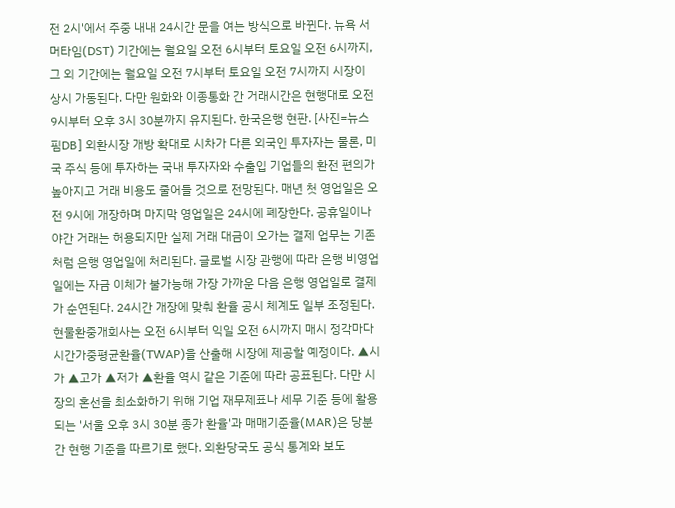전 2시'에서 주중 내내 24시간 문을 여는 방식으로 바뀐다. 뉴욕 서머타임(DST) 기간에는 월요일 오전 6시부터 토요일 오전 6시까지, 그 외 기간에는 월요일 오전 7시부터 토요일 오전 7시까지 시장이 상시 가동된다. 다만 원화와 이종통화 간 거래시간은 현행대로 오전 9시부터 오후 3시 30분까지 유지된다. 한국은행 현판. [사진=뉴스핌DB] 외환시장 개방 확대로 시차가 다른 외국인 투자자는 물론, 미국 주식 등에 투자하는 국내 투자자와 수출입 기업들의 환전 편의가 높아지고 거래 비용도 줄어들 것으로 전망된다. 매년 첫 영업일은 오전 9시에 개장하며 마지막 영업일은 24시에 폐장한다. 공휴일이나 야간 거래는 허용되지만 실제 거래 대금이 오가는 결제 업무는 기존처럼 은행 영업일에 처리된다. 글로벌 시장 관행에 따라 은행 비영업일에는 자금 이체가 불가능해 가장 가까운 다음 은행 영업일로 결제가 순연된다. 24시간 개장에 맞춰 환율 공시 체계도 일부 조정된다. 현물환중개회사는 오전 6시부터 익일 오전 6시까지 매시 정각마다 시간가중평균환율(TWAP)을 산출해 시장에 제공할 예정이다. ▲시가 ▲고가 ▲저가 ▲환율 역시 같은 기준에 따라 공표된다. 다만 시장의 혼선을 최소화하기 위해 기업 재무제표나 세무 기준 등에 활용되는 '서울 오후 3시 30분 종가 환율'과 매매기준율(MAR)은 당분간 현행 기준을 따르기로 했다. 외환당국도 공식 통계와 보도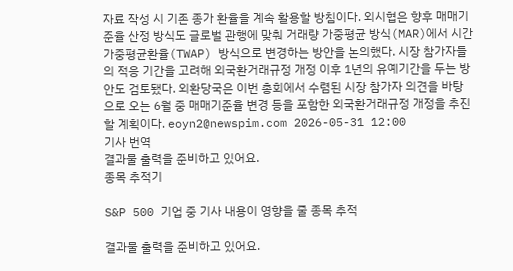자료 작성 시 기존 종가 환율을 계속 활용할 방침이다. 외시협은 향후 매매기준율 산정 방식도 글로벌 관행에 맞춰 거래량 가중평균 방식(MAR)에서 시간가중평균환율(TWAP) 방식으로 변경하는 방안을 논의했다. 시장 참가자들의 적응 기간을 고려해 외국환거래규정 개정 이후 1년의 유예기간을 두는 방안도 검토됐다. 외환당국은 이번 총회에서 수렴된 시장 참가자 의견을 바탕으로 오는 6월 중 매매기준율 변경 등을 포함한 외국환거래규정 개정을 추진할 계획이다. eoyn2@newspim.com 2026-05-31 12:00
기사 번역
결과물 출력을 준비하고 있어요.
종목 추적기

S&P 500 기업 중 기사 내용이 영향을 줄 종목 추적

결과물 출력을 준비하고 있어요.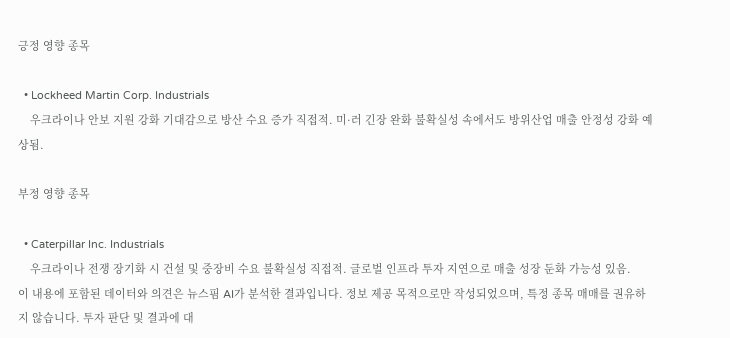긍정 영향 종목

  • Lockheed Martin Corp. Industrials
    우크라이나 안보 지원 강화 기대감으로 방산 수요 증가 직접적. 미·러 긴장 완화 불확실성 속에서도 방위산업 매출 안정성 강화 예상됨.

부정 영향 종목

  • Caterpillar Inc. Industrials
    우크라이나 전쟁 장기화 시 건설 및 중장비 수요 불확실성 직접적. 글로벌 인프라 투자 지연으로 매출 성장 둔화 가능성 있음.
이 내용에 포함된 데이터와 의견은 뉴스핌 AI가 분석한 결과입니다. 정보 제공 목적으로만 작성되었으며, 특정 종목 매매를 권유하지 않습니다. 투자 판단 및 결과에 대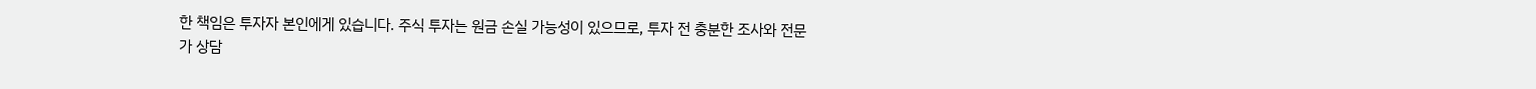한 책임은 투자자 본인에게 있습니다. 주식 투자는 원금 손실 가능성이 있으므로, 투자 전 충분한 조사와 전문가 상담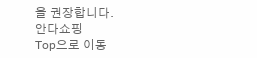을 권장합니다.
안다쇼핑
Top으로 이동